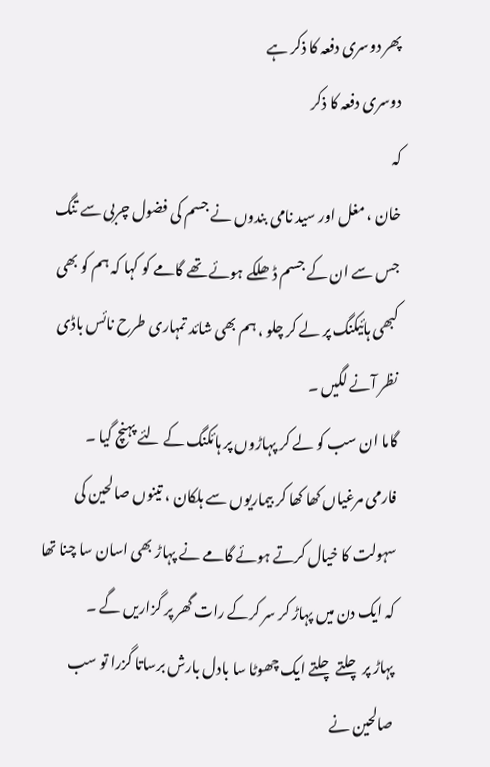پھر دوسری دفعہ کا ذکر ہے
دوسری دفعہ کا ذکر
کہ
خان ، مغل اور سید نامی بندوں نے جسم کی فضول چربی سے تنگ جس سے ان کے جسم ڈھلکے ہوئے تھے گامے کو کہا کہ ہم کو بھی کبھی ہائیکنگ پر لے کر چلو ، ہم بھی شائد تمہاری طرح نائس باڈی نظر آنے لگیں ۔
گاما ان سب کو لے کر پہاڑوں پر ہائکنگ کے لئے پہنچ گیا ۔
فارمی مرغیاں کھا کھا کر بیماریوں سے ہلکان ، تینوں صالحین کی سہولت کا خیال کرتے ہوئے گامے نے پہاڑ بھی اسان سا چنا تھا کہ ایک دن میں پہاڑ کر سر کرکے رات گھر پر گزاریں گے ۔
پہاڑ پر چلتے چلتے ایک چھوٹا سا بادل بارش برساتا گزرا تو سب صالحین نے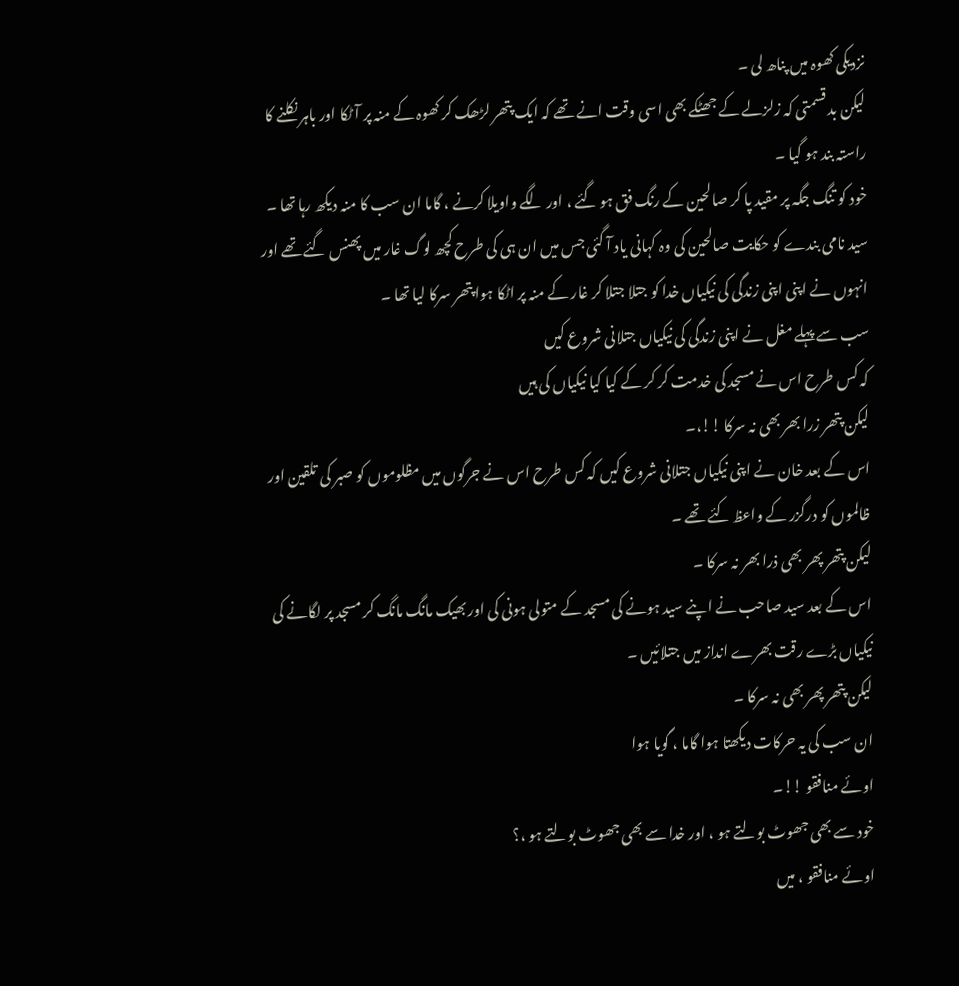نزدیکی کھوہ میں پناھ لی ۔
لیکن بد قسمتی کہ زلزلے کے جھٹکے بھی اسی وقت انے تھے کہ ایک پتھر لڑھک کر کھوہ کے منہ پر آ ٹکا اور باہر نکلنے کا راستہ بند ہو گیا ۔
خود کو تنگ جگہ پر مقید پا کر صالحین کے رنگ فق ہو گئے ، اور لگے واویلا کرنے ، گاما ان سب کا منہ دیکھ رہا تھا ۔
سید نامی بندے کو حکایت صالحین کی وہ کہانی یاد آ گئی جس میں ان ہی کی طرح کچھ لوگ غار میں پھنس گئے تھے اور انہوں نے اپنی اپنی زندگی کی نیکیاں خدا کو جتلا جتلا کر غار کے منہ پر اٹکا ہوا پتھر سرکا لیا تھا ۔
سب سے پہلے مغل نے اپنی زندگی کی نیکیاں جتلانی شروع کیں
کہ کس طرح اس نے مسجد کی خدمت کر کر کے کیا کیا نیکیاں کی ہیں
لیکن پتھر زرا بھر بھی نہ سرکا !!،۔
اس کے بعد خان نے اپنی نیکیاں جتلانی شروع کیں کہ کس طرح اس نے جرگوں میں مظلوموں کو صبر کی تلقین اور ظالموں کو درگزر کے واعظ کئے تھے ۔
لیکن پتھر پھر بھی ذرا بھر نہ سرکا ۔
اس کے بعد سید صاحب نے اپنے سید ہونے کی مسجد کے متولی ہونی کی اور بھیک مانگ مانگ کر مسجد پر لگانے کی نیکیاں بڑے رقت بھرے انداز میں جتلائیں ۔
لیکن پتھر پھر بھی نہ سرکا ۔
ان سب کی یہ حرکات دیکھتا ہوا گاما ، گویا ہوا
اوئے منافقو !!۔
خود سے بھی جھوٹ بولتے ہو ، اور خدا سے بھی جھوٹ بولتے ہو ،؟
اوئے منافقو ، میں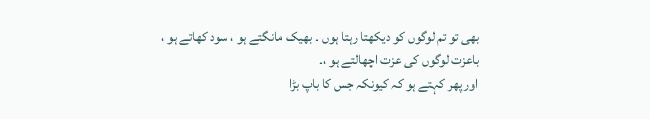بھی تو تم لوگوں کو دیکھتا رہتا ہوں ۔ بھیک مانگتے ہو ، سود کھاتے ہو ، باعزت لوگوں کی عزت اچھالتے ہو ،۔
اور پھر کہتے ہو کہ کیونکہ جس کا باپ بڑا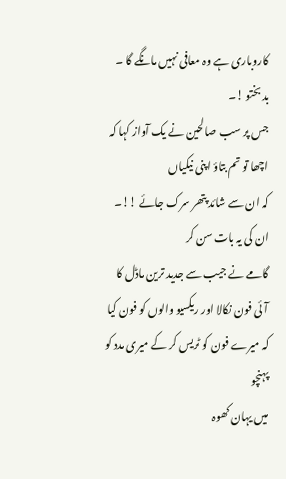کاروباری ہے وہ معافی نہیں مانگے گا ۔
بد بختو !۔
جس پر سب صالحین نے یک آواز کہا کہ اچھا تو تم بتاؤ اپنی نیکیاں
کہ ان سے شائد پتھر سرک جائے !!۔
ان کی یہ بات سن کر
گامے نے جیب سے جدید ترین ماڈل کا آئی فون نکالا اور ریکسیو والوں کو فون کیا کہ میرے فون کو ٹریس کر کے میری مدد کو پہنچو
میں یہان کھوہ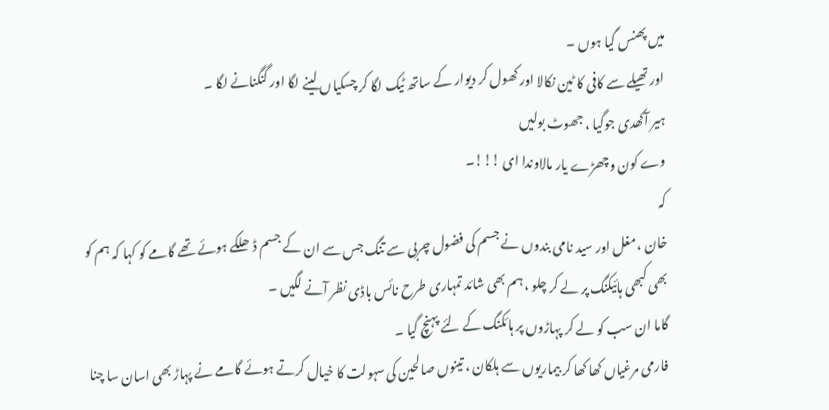میں پھنس گیا ہوں ۔
اور تھیلے سے کافی کا ٹین نکالا اور کھول کر دیوار کے ساتھ ٹیک لگا کر چسکیاں لینے لگا اور گنگنانے لگا ۔
ہیر آکھدی جوگیا ، جھوٹ بولیں
وے کون وچھڑے یار مالاوندا ای !!!۔
کہ
خان ، مغل اور سید نامی بندوں نے جسم کی فضول چربی سے تنگ جس سے ان کے جسم ڈھلکے ہوئے تھے گامے کو کہا کہ ہم کو بھی کبھی ہائیکنگ پر لے کر چلو ، ہم بھی شائد تمہاری طرح نائس باڈی نظر آنے لگیں ۔
گاما ان سب کو لے کر پہاڑوں پر ہائکنگ کے لئے پہنچ گیا ۔
فارمی مرغیاں کھا کھا کر بیماریوں سے ہلکان ، تینوں صالحین کی سہولت کا خیال کرتے ہوئے گامے نے پہاڑ بھی اسان سا چنا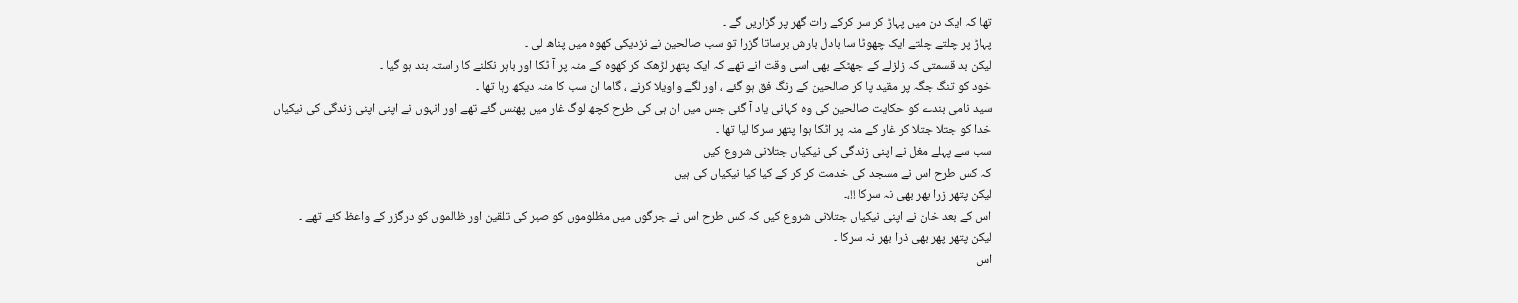تھا کہ ایک دن میں پہاڑ کر سر کرکے رات گھر پر گزاریں گے ۔
پہاڑ پر چلتے چلتے ایک چھوٹا سا بادل بارش برساتا گزرا تو سب صالحین نے نزدیکی کھوہ میں پناھ لی ۔
لیکن بد قسمتی کہ زلزلے کے جھٹکے بھی اسی وقت انے تھے کہ ایک پتھر لڑھک کر کھوہ کے منہ پر آ ٹکا اور باہر نکلنے کا راستہ بند ہو گیا ۔
خود کو تنگ جگہ پر مقید پا کر صالحین کے رنگ فق ہو گئے ، اور لگے واویلا کرنے ، گاما ان سب کا منہ دیکھ رہا تھا ۔
سید نامی بندے کو حکایت صالحین کی وہ کہانی یاد آ گئی جس میں ان ہی کی طرح کچھ لوگ غار میں پھنس گئے تھے اور انہوں نے اپنی اپنی زندگی کی نیکیاں خدا کو جتلا جتلا کر غار کے منہ پر اٹکا ہوا پتھر سرکا لیا تھا ۔
سب سے پہلے مغل نے اپنی زندگی کی نیکیاں جتلانی شروع کیں
کہ کس طرح اس نے مسجد کی خدمت کر کر کے کیا کیا نیکیاں کی ہیں
لیکن پتھر زرا بھر بھی نہ سرکا !!،۔
اس کے بعد خان نے اپنی نیکیاں جتلانی شروع کیں کہ کس طرح اس نے جرگوں میں مظلوموں کو صبر کی تلقین اور ظالموں کو درگزر کے واعظ کئے تھے ۔
لیکن پتھر پھر بھی ذرا بھر نہ سرکا ۔
اس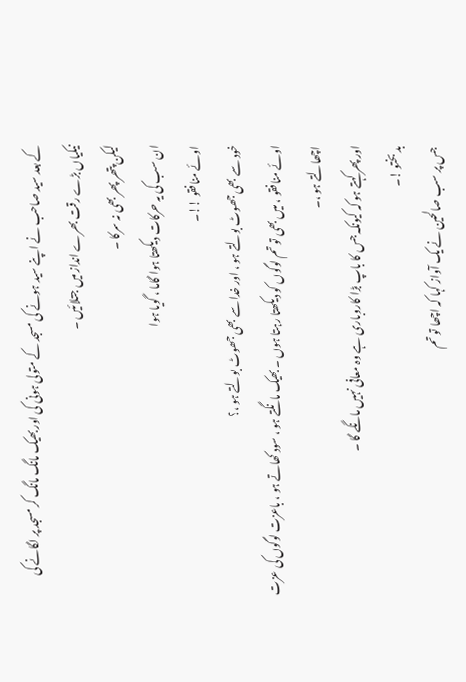کے بعد سید صاحب نے اپنے سید ہونے کی مسجد کے متولی ہونی کی اور بھیک مانگ مانگ کر مسجد پر لگانے کی نیکیاں بڑے رقت بھرے انداز میں جتلائیں ۔
لیکن پتھر پھر بھی نہ سرکا ۔
ان سب کی یہ حرکات دیکھتا ہوا گاما ، گویا ہوا
اوئے منافقو !!۔
خود سے بھی جھوٹ بولتے ہو ، اور خدا سے بھی جھوٹ بولتے ہو ،؟
اوئے منافقو ، میں بھی تو تم لوگوں کو دیکھتا رہتا ہوں ۔ بھیک مانگتے ہو ، سود کھاتے ہو ، باعزت لوگوں کی عزت اچھالتے ہو ،۔
اور پھر کہتے ہو کہ کیونکہ جس کا باپ بڑا کاروباری ہے وہ معافی نہیں مانگے گا ۔
بد بختو !۔
جس پر سب صالحین نے یک آواز کہا کہ اچھا تو تم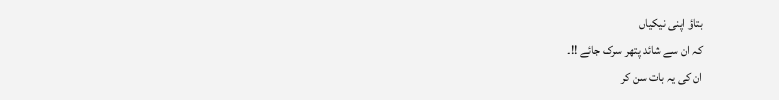بتاؤ اپنی نیکیاں
کہ ان سے شائد پتھر سرک جائے !!۔
ان کی یہ بات سن کر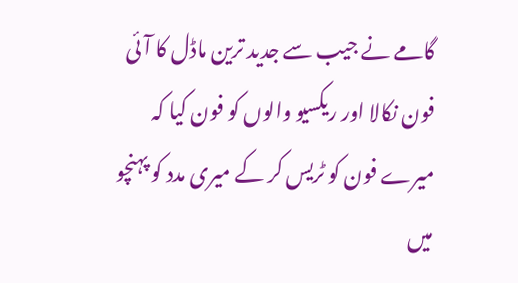گامے نے جیب سے جدید ترین ماڈل کا آئی فون نکالا اور ریکسیو والوں کو فون کیا کہ میرے فون کو ٹریس کر کے میری مدد کو پہنچو
میں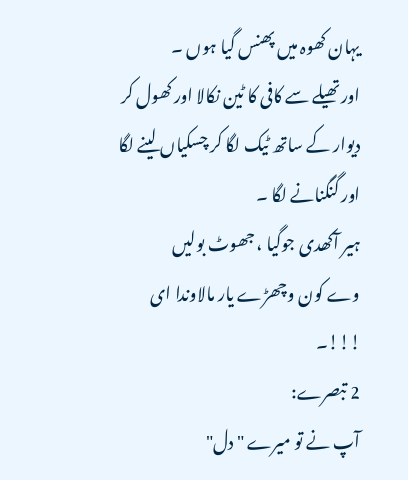یہان کھوہ میں پھنس گیا ہوں ۔
اور تھیلے سے کافی کا ٹین نکالا اور کھول کر دیوار کے ساتھ ٹیک لگا کر چسکیاں لینے لگا اور گنگنانے لگا ۔
ہیر آکھدی جوگیا ، جھوٹ بولیں
وے کون وچھڑے یار مالاوندا ای !!!۔
2 تبصرے:
آپ نے تو میرے "دل"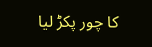کا چور پکڑ لیا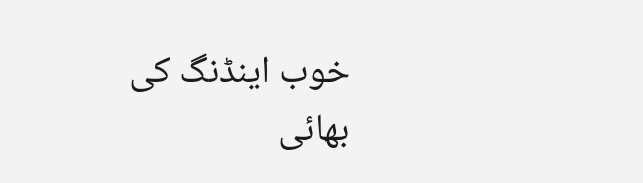خوب اینڈنگ کی بھائی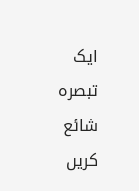ایک تبصرہ شائع کریں